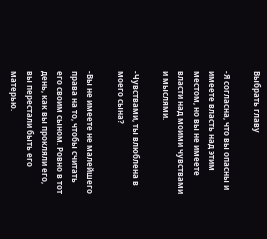Выбрать главу

-Я согласна, что вы опасны и имеете власть над этим местом, но вы не имеете власти над моими чувствами и мыслями.

-Чувствами, ты влюблена в моего сына?

-Вы не имеете не малейшего права на то, чтобы считать его своим сыном. Ровно в тот день, как вы прокляли его, вы перестали быть его матерью.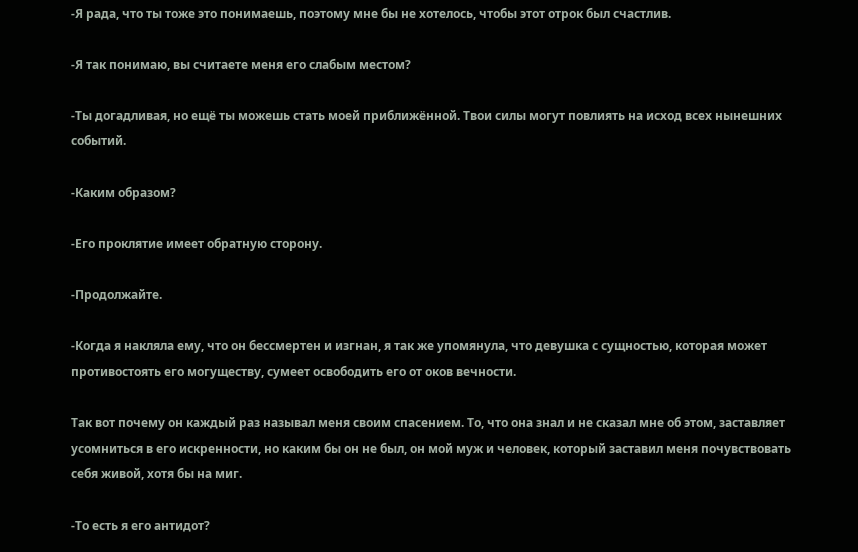-Я рада, что ты тоже это понимаешь, поэтому мне бы не хотелось, чтобы этот отрок был счастлив.

-Я так понимаю, вы считаете меня его слабым местом?

-Ты догадливая, но ещё ты можешь стать моей приближённой. Твои силы могут повлиять на исход всех нынешних событий.

-Каким образом?

-Его проклятие имеет обратную сторону.

-Продолжайте.

-Когда я накляла ему, что он бессмертен и изгнан, я так же упомянула, что девушка с сущностью, которая может противостоять его могуществу, сумеет освободить его от оков вечности.

Так вот почему он каждый раз называл меня своим спасением. То, что она знал и не сказал мне об этом, заставляет усомниться в его искренности, но каким бы он не был, он мой муж и человек, который заставил меня почувствовать себя живой, хотя бы на миг.

-То есть я его антидот?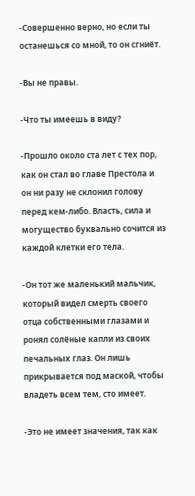-Совершенно верно, но если ты останешься со мной, то он сгниёт.

-Вы не правы.

-Что ты имеешь в виду?

-Прошло около ста лет с тех пор, как он стал во главе Престола и он ни разу не склонил голову перед кем-либо. Власть, сила и могущество буквально сочится из каждой клетки его тела.

-Он тот же маленький мальчик, который видел смерть своего отца собственными глазами и ронял солёные капли из своих печальных глаз. Он лишь прикрывается под маской, чтобы владеть всем тем, сто имеет.

-Это не имеет значения, так как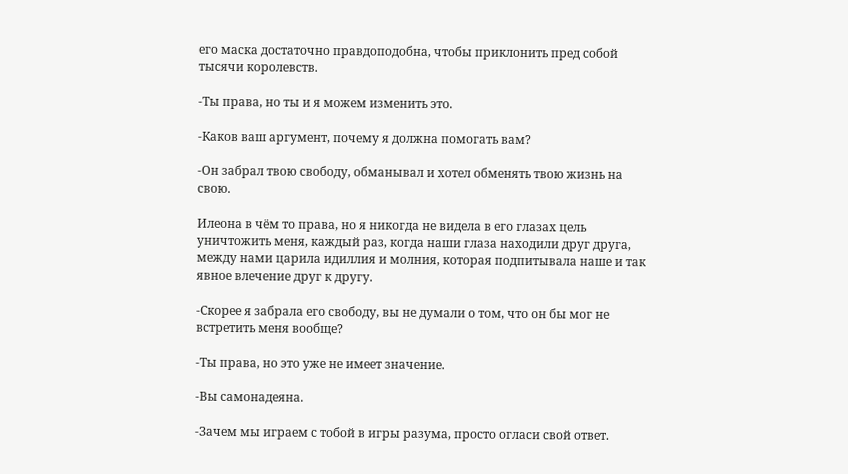его маска достаточно правдоподобна, чтобы приклонить пред собой тысячи королевств.

-Ты права, но ты и я можем изменить это.

-Каков ваш аргумент, почему я должна помогать вам?

-Он забрал твою свободу, обманывал и хотел обменять твою жизнь на свою.

Илеона в чём то права, но я никогда не видела в его глазах цель уничтожить меня, каждый раз, когда наши глаза находили друг друга, между нами царила идиллия и молния, которая подпитывала наше и так явное влечение друг к другу.

-Скорее я забрала его свободу, вы не думали о том, что он бы мог не встретить меня вообще?

-Ты права, но это уже не имеет значение.

-Вы самонадеяна.

-Зачем мы играем с тобой в игры разума, просто огласи свой ответ.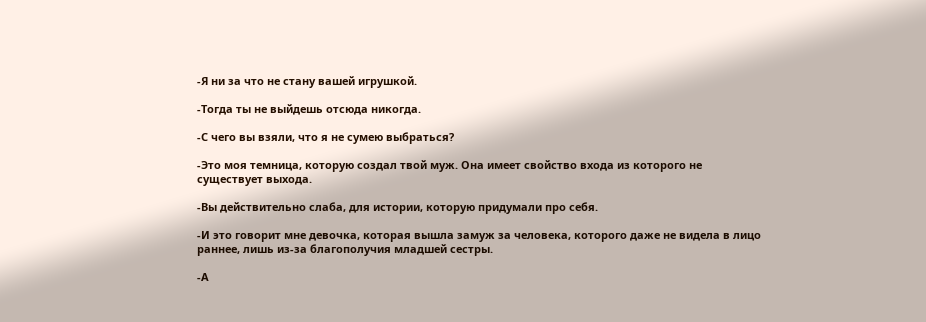-Я ни за что не стану вашей игрушкой.

-Тогда ты не выйдешь отсюда никогда.

-С чего вы взяли, что я не сумею выбраться?

-Это моя темница, которую создал твой муж. Она имеет свойство входа из которого не существует выхода.

-Вы действительно слаба, для истории, которую придумали про себя.

-И это говорит мне девочка, которая вышла замуж за человека, которого даже не видела в лицо раннее, лишь из-за благополучия младшей сестры.

-А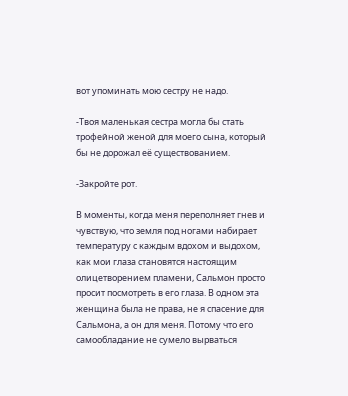вот упоминать мою сестру не надо.

-Твоя маленькая сестра могла бы стать трофейной женой для моего сына, который бы не дорожал её существованием.

-Закройте рот.

В моменты, когда меня переполняет гнев и чувствую, что земля под ногами набирает температуру с каждым вдохом и выдохом, как мои глаза становятся настоящим олицетворением пламени, Сальмон просто просит посмотреть в его глаза. В одном эта женщина была не права, не я спасение для Сальмона, а он для меня. Потому что его самообладание не сумело вырваться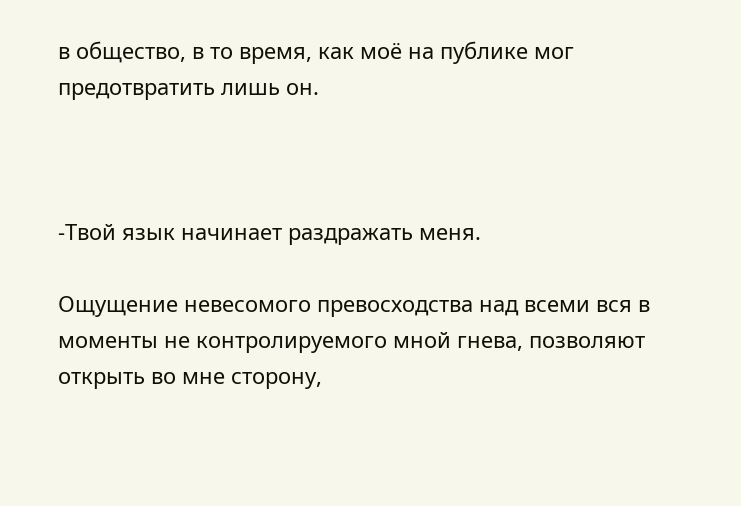в общество, в то время, как моё на публике мог предотвратить лишь он.



-Твой язык начинает раздражать меня.

Ощущение невесомого превосходства над всеми вся в моменты не контролируемого мной гнева, позволяют открыть во мне сторону,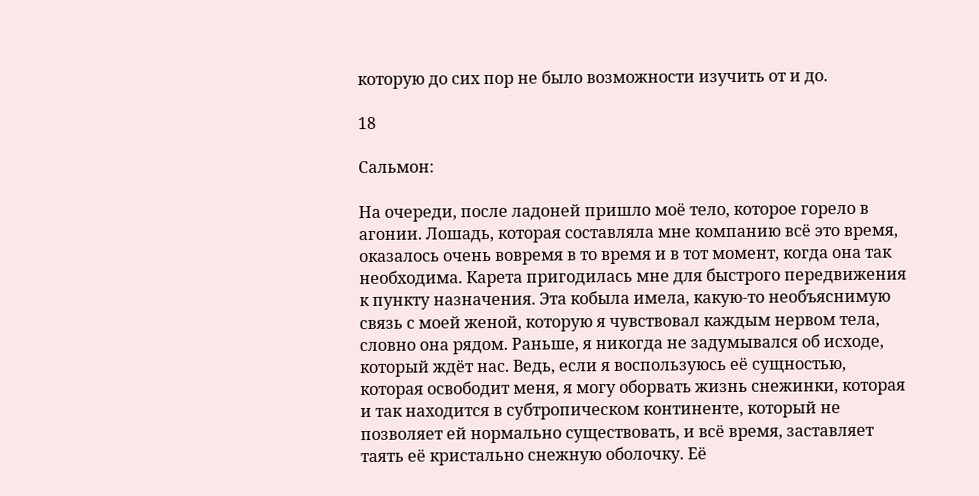которую до сих пор не было возможности изучить от и до.

18

Сальмон:

На очереди, после ладоней пришло моё тело, которое горело в агонии. Лошадь, которая составляла мне компанию всё это время, оказалось очень вовремя в то время и в тот момент, когда она так необходима. Карета пригодилась мне для быстрого передвижения к пункту назначения. Эта кобыла имела, какую-то необъяснимую связь с моей женой, которую я чувствовал каждым нервом тела, словно она рядом. Раньше, я никогда не задумывался об исходе, который ждёт нас. Ведь, если я воспользуюсь её сущностью, которая освободит меня, я могу оборвать жизнь снежинки, которая и так находится в субтропическом континенте, который не позволяет ей нормально существовать, и всё время, заставляет таять её кристально снежную оболочку. Её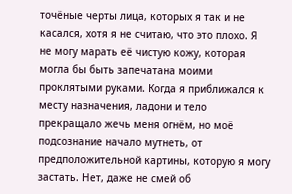точёные черты лица, которых я так и не касался, хотя я не считаю, что это плохо. Я не могу марать её чистую кожу, которая могла бы быть запечатана моими проклятыми руками. Когда я приближался к месту назначения, ладони и тело прекращало жечь меня огнём, но моё подсознание начало мутнеть, от предположительной картины, которую я могу застать. Нет, даже не смей об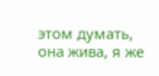этом думать, она жива, я же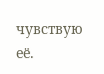чувствую её.